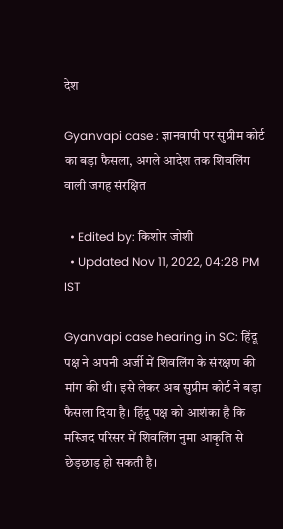देश

Gyanvapi case : ज्ञानवापी पर सुप्रीम कोर्ट का बड़ा फैसला, अगले आदेश तक शिवलिंग वाली जगह संरक्षित

  • Edited by: किशोर जोशी
  • Updated Nov 11, 2022, 04:28 PM IST

Gyanvapi case hearing in SC: हिंदू पक्ष ने अपनी अर्जी में शिवलिंग के संरक्षण की मांग की थी। इसे लेकर अब सुप्रीम कोर्ट ने बड़ा फैसला दिया है। हिंदू पक्ष को आशंका है कि मस्जिद परिसर में शिवलिंग नुमा आकृति से छेड़छाड़ हो सकती है।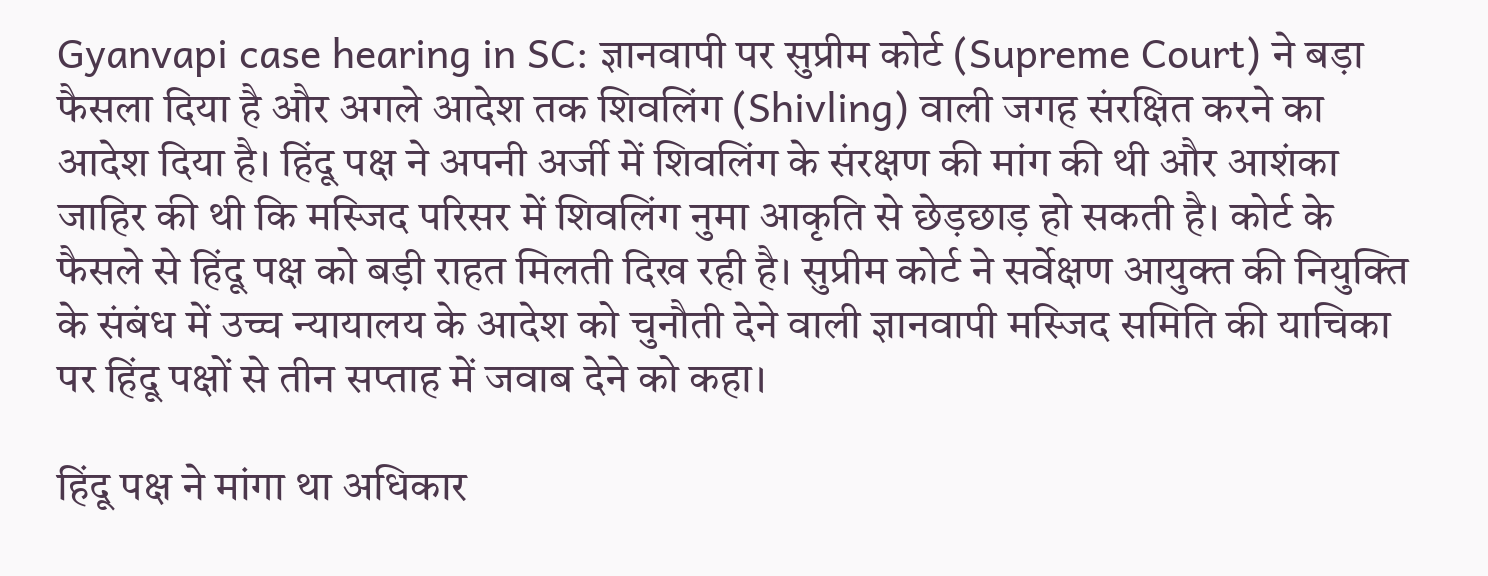Gyanvapi case hearing in SC: ज्ञानवापी पर सुप्रीम कोर्ट (Supreme Court) ने बड़ा फैसला दिया है और अगले आदेश तक शिवलिंग (Shivling) वाली जगह संरक्षित करने का आदेश दिया है। हिंदू पक्ष ने अपनी अर्जी में शिवलिंग के संरक्षण की मांग की थी और आशंका जाहिर की थी कि मस्जिद परिसर में शिवलिंग नुमा आकृति से छेड़छाड़ हो सकती है। कोर्ट के फैसले से हिंदू पक्ष को बड़ी राहत मिलती दिख रही है। सुप्रीम कोर्ट ने सर्वेक्षण आयुक्त की नियुक्ति के संबंध में उच्च न्यायालय के आदेश को चुनौती देने वाली ज्ञानवापी मस्जिद समिति की याचिका पर हिंदू पक्षों से तीन सप्ताह में जवाब देने को कहा।

हिंदू पक्ष ने मांगा था अधिकार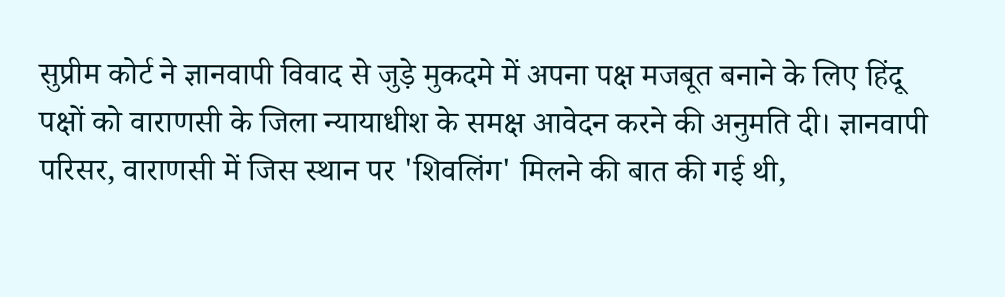सुप्रीम कोर्ट ने ज्ञानवापी विवाद से जुड़े मुकदमे में अपना पक्ष मजबूत बनाने के लिए हिंदू पक्षों को वाराणसी के जिला न्यायाधीश के समक्ष आवेदन करने की अनुमति दी। ज्ञानवापी परिसर, वाराणसी में जिस स्थान पर 'शिवलिंग' मिलने की बात की गई थी,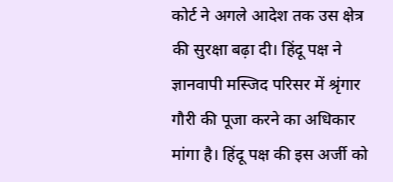कोर्ट ने अगले आदेश तक उस क्षेत्र की सुरक्षा बढ़ा दी। हिंदू पक्ष ने ज्ञानवापी मस्जिद परिसर में श्रृंगार गौरी की पूजा करने का अधिकार मांगा है। हिंदू पक्ष की इस अर्जी को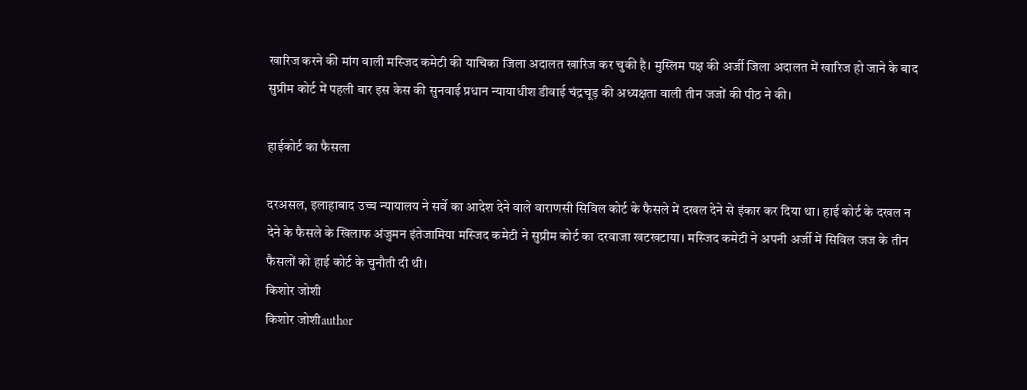खारिज करने की मांग वाली मस्जिद कमेटी की याचिका जिला अदालत खारिज कर चुकी है। मुस्लिम पक्ष की अर्जी जिला अदालत में खारिज हो जाने के बाद सुप्रीम कोर्ट में पहली बार इस केस की सुनवाई प्रधान न्यायाधीश डीवाई चंद्रचूड़ की अध्यक्षता वाली तीन जजों की पीठ ने की।

हाईकोर्ट का फैसला

दरअसल, इलाहाबाद उच्च न्यायालय ने सर्वे का आदेश देने वाले वाराणसी सिविल कोर्ट के फैसले में दखल देने से इंकार कर दिया था। हाई कोर्ट के दखल न देने के फैसले के खिलाफ अंजुमन इंतेजामिया मस्जिद कमेटी ने सुप्रीम कोर्ट का दरवाजा खटखटाया। मस्जिद कमेटी ने अपनी अर्जी में सिविल जज के तीन फैसलों को हाई कोर्ट के चुनौती दी थी।
किशोर जोशी
किशोर जोशीauthor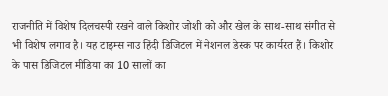राजनीति में विशेष दिलचस्पी रखने वाले किशोर जोशी को और खेल के साथ-साथ संगीत से भी विशेष लगाव है। यह टाइम्स नाउ हिंदी डिजिटल में नेशनल डेस्क पर कार्यरत हैं। किशोर के पास डिजिटल मीडिया का 10 सालों का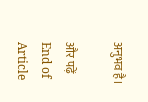अनुभव है।

और पढ़ें
End of Article